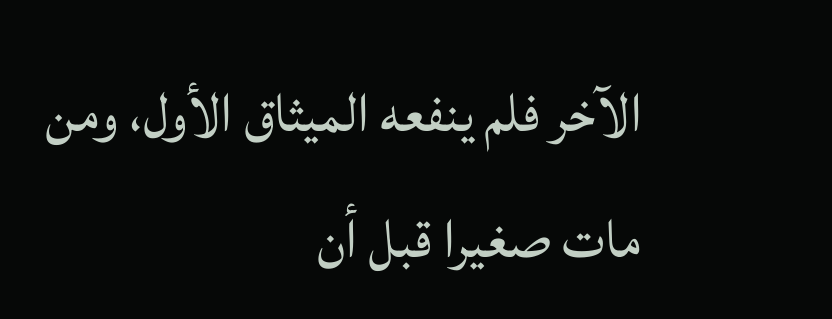الآخر فلم ينفعه الميثاق الأول، ومن مات صغيرا قبل أن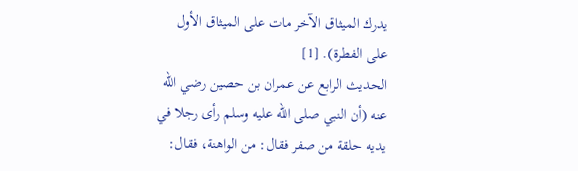يدرك الميثاق الآخر مات على الميثاق الأول على الفطرة). [1]
الحديث الرابع عن عمران بن حصين رضي الله عنه (أن النبي صلى الله عليه وسلم رأى رجلا في يديه حلقة من صفر فقال: من الواهنة، فقال: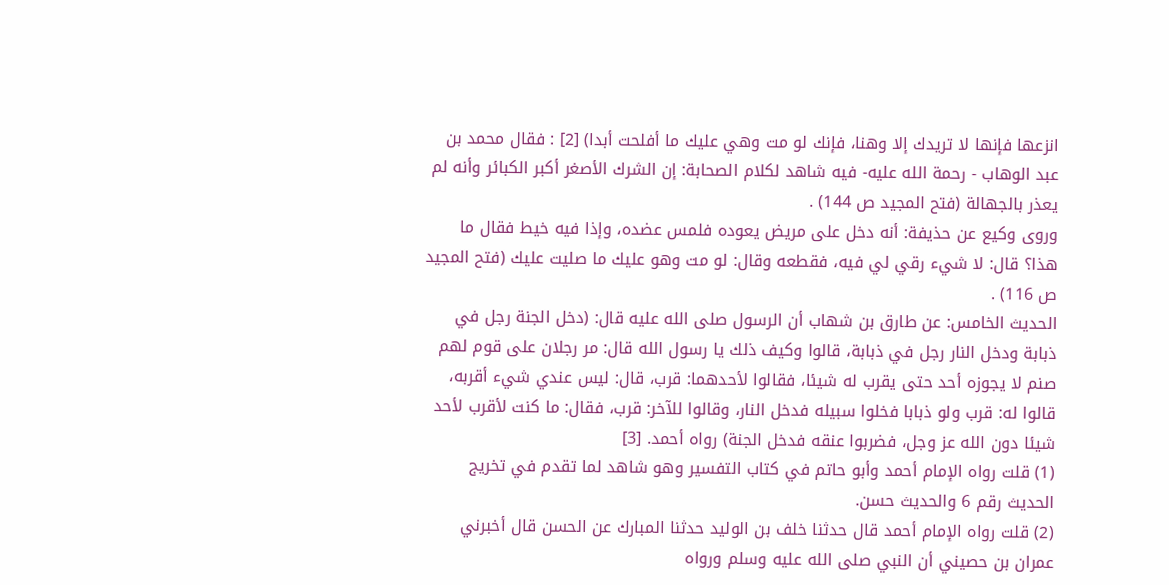انزعها فإنها لا تريدك إلا وهنا، فإنك لو مت وهي عليك ما أفلحت أبدا) [2] : فقال محمد بن عبد الوهاب - رحمة الله عليه- فيه شاهد لكلام الصحابة: إن الشرك الأصغر أكبر الكبائر وأنه لم يعذر بالجهالة (فتح المجيد ص 144) .
وروى وكيع عن حذيفة: أنه دخل على مريض يعوده فلمس عضده، وإذا فيه خيط فقال ما هذا؟ قال: لا شيء رقي لي فيه، فقطعه وقال: لو مت وهو عليك ما صليت عليك (فتح المجيد ص 116) .
الحديث الخامس: عن طارق بن شهاب أن الرسول صلى الله عليه قال: (دخل الجنة رجل في ذبابة ودخل النار رجل في ذبابة، قالوا وكيف ذلك يا رسول الله قال: مر رجلان على قوم لهم صنم لا يجوزه أحد حتى يقرب له شيئا، فقالوا لأحدهما: قرب، قال: ليس عندي شيء أقربه، قالوا له: قرب ولو ذبابا فخلوا سبيله فدخل النار، وقالوا للآخر: قرب، فقال: ما كنت لأقرب لأحد شيئا دون الله عز وجل، فضربوا عنقه فدخل الجنة) رواه أحمد. [3]
(1) قلت رواه الإمام أحمد وأبو حاتم في كتاب التفسير وهو شاهد لما تقدم في تخريج الحديث رقم 6 والحديث حسن.
(2) قلت رواه الإمام أحمد قال حدثنا خلف بن الوليد حدثنا المبارك عن الحسن قال أخبرني عمران بن حصيني أن النبي صلى الله عليه وسلم ورواه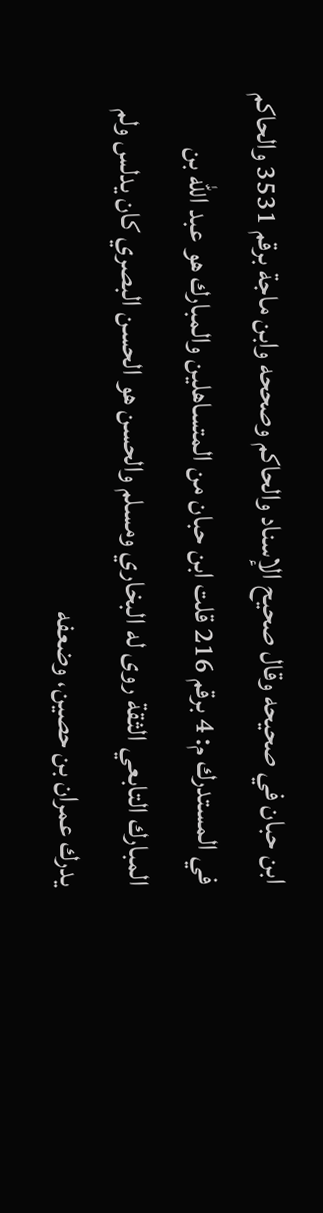ابن حبان في صحيحه وقال صحيح الإسناد والحاكم وصححه وابن ماجة برقم 3531 والحاكم في المستدرك م: 4 برقم 216 قلت ابن حبان من المتساهلين والمبارك هو عبد الله بن المبارك التابعي الثقة روى له البخاري ومسلم والحسن هو الحسن البصري كان يدلس ولم يدرك عمران بن حصين، وضعفه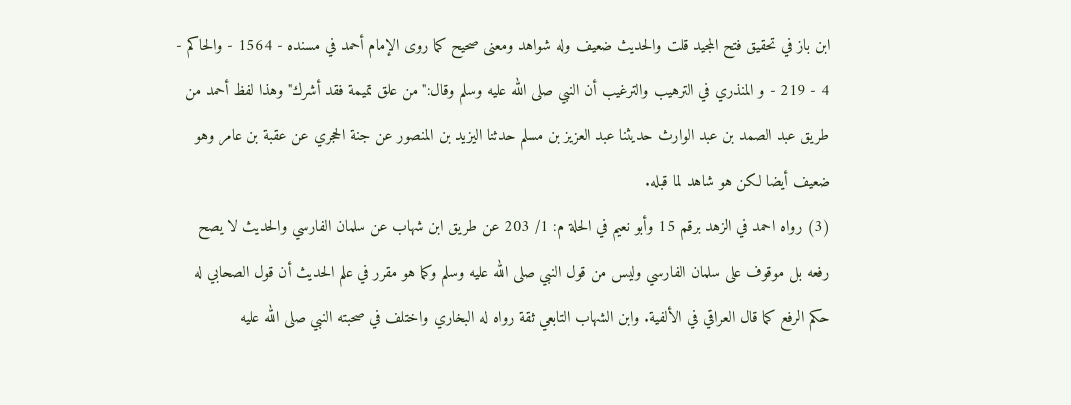ابن باز في تحقيق فتح المجيد قلت والحديث ضعيف وله شواهد ومعنى صحيح كما روى الإمام أحمد في مسنده - 1564 - والحاكم - 4 - 219 - و المنذري في الترهيب والترغيب أن النبي صلى الله عليه وسلم وقال:"من علق تميمة فقد أشرك"وهذا لفظ أحمد من طريق عبد الصمد بن عبد الوارث حديثنا عبد العزيز بن مسلم حدثنا اليزيد بن المنصور عن جنة الحجري عن عقبة بن عامر وهو ضعيف أيضا لكن هو شاهد لما قبله.
(3) رواه احمد في الزهد برقم 15 وأبو نعيم في الحلة م: 1/ 203 عن طريق ابن شهاب عن سلمان الفارسي والحديث لا يصح رفعه بل موقوف على سلمان الفارسي وليس من قول النبي صلى الله عليه وسلم وكما هو مقرر في علم الحديث أن قول الصحابي له حكم الرفع كما قال العراقي في الألفية. وابن الشهاب التابعي ثقة رواه له البخاري واختلف في صحبته النبي صلى الله عليه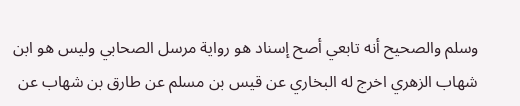وسلم والصحيح أنه تابعي أصح إسناد هو رواية مرسل الصحابي وليس هو ابن شهاب الزهري اخرج له البخاري عن قيس بن مسلم عن طارق بن شهاب عن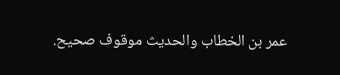عمر بن الخطاب والحديث موقوف صحيح.